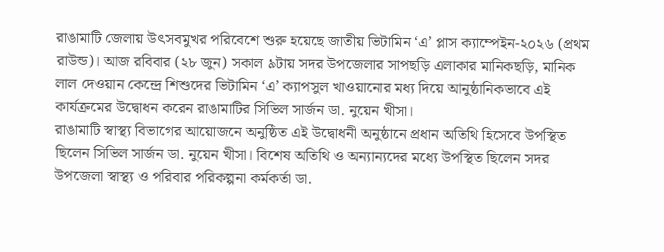রাঙামাটি জেলায় উৎসবমুখর পরিবেশে শুরু হয়েছে জাতীয় ভিটামিন ‘এ’ প্লাস ক্যাম্পেইন-২০২৬ (প্রথম রাউন্ড)। আজ রবিবার (২৮ জুন) সকাল ৯টায় সদর উপজেলার সাপছড়ি এলাকার মানিকছড়ি, মানিক লাল দেওয়ান কেন্দ্রে শিশুদের ভিটামিন ‘এ’ ক্যাপসুল খাওয়ানোর মধ্য দিয়ে আনুষ্ঠানিকভাবে এই কার্যক্রমের উদ্বোধন করেন রাঙামাটির সিভিল সার্জন ডা. নুয়েন খীসা।
রাঙামাটি স্বাস্থ্য বিভাগের আয়োজনে অনুষ্ঠিত এই উদ্বোধনী অনুষ্ঠানে প্রধান অতিথি হিসেবে উপস্থিত ছিলেন সিভিল সার্জন ডা. নুয়েন খীসা। বিশেষ অতিথি ও অন্যান্যদের মধ্যে উপস্থিত ছিলেন সদর উপজেলা স্বাস্থ্য ও পরিবার পরিকল্পনা কর্মকর্তা ডা.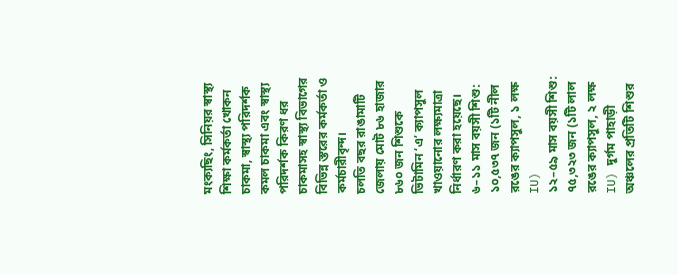মংক্যছিং, সিনিয়র স্বাস্থ্য শিক্ষা কর্মকর্তা খোকন চাকমা, স্বাস্থ্য পরিদর্শক কমল চাকমা এবং স্বাস্থ্য পরিদর্শক কিরণ ধর চাকমাসহ স্বাস্থ্য বিভাগের বিভিন্ন স্তরের কর্মকর্তা ও কর্মচারীবৃন্দ।
চলতি বছর রাঙামাটি জেলায় মোট ৮৬ হাজার ৮৬০ জন শিশুকে ভিটামিন ‘এ’ ক্যাপসুল খাওয়ানোর লক্ষ্যমাত্রা নির্ধারণ করা হয়েছে। ৬–১১ মাস বয়সী শিশু: ১০,৫৩৭ জন (১টি নীল রঙের ক্যাপসুল, ১ লক্ষ IU)
১২–৫৯ মাস বয়সী শিশু: ৭৫,৩২৩ জন (১টি লাল রঙের ক্যাপসুল, ২ লক্ষ IU) দুর্গম পাহাড়ী অঞ্চলের প্রতিটি শিশুর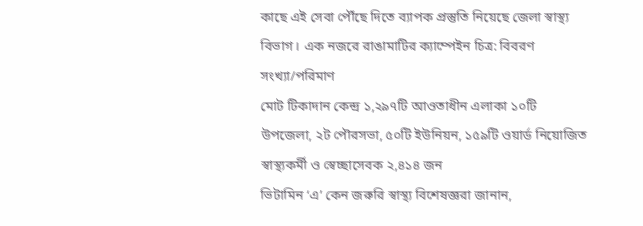কাছে এই সেবা পৌঁছে দিতে ব্যাপক প্রস্তুতি নিয়েছে জেলা স্বাস্থ্য বিভাগ। এক নজরে রাঙামাটির ক্যাম্পেইন চিত্র: বিবরণ সংখ্যা/পরিমাণ
মোট টিকাদান কেন্দ্র ১,২৯৭টি আওতাধীন এলাকা ১০টি উপজেলা, ২ট পৌরসভা, ৫০টি ইউনিয়ন, ১৫৯টি ওয়ার্ড নিয়োজিত স্বাস্থ্যকর্মী ও স্বেচ্ছাসেবক ২,৪১৪ জন
ভিটামিন ‘এ’ কেন জরুরি স্বাস্থ্য বিশেষজ্ঞরা জানান,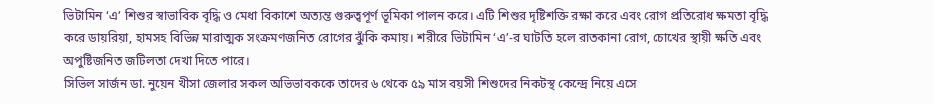ভিটামিন ‘এ’ শিশুর স্বাভাবিক বৃদ্ধি ও মেধা বিকাশে অত্যন্ত গুরুত্বপূর্ণ ভূমিকা পালন করে। এটি শিশুর দৃষ্টিশক্তি রক্ষা করে এবং রোগ প্রতিরোধ ক্ষমতা বৃদ্ধি করে ডায়রিয়া, হামসহ বিভিন্ন মারাত্মক সংক্রমণজনিত রোগের ঝুঁকি কমায়। শরীরে ভিটামিন ‘এ’-র ঘাটতি হলে রাতকানা রোগ, চোখের স্থায়ী ক্ষতি এবং অপুষ্টিজনিত জটিলতা দেখা দিতে পারে।
সিভিল সার্জন ডা. নুয়েন খীসা জেলার সকল অভিভাবককে তাদের ৬ থেকে ৫৯ মাস বয়সী শিশুদের নিকটস্থ কেন্দ্রে নিয়ে এসে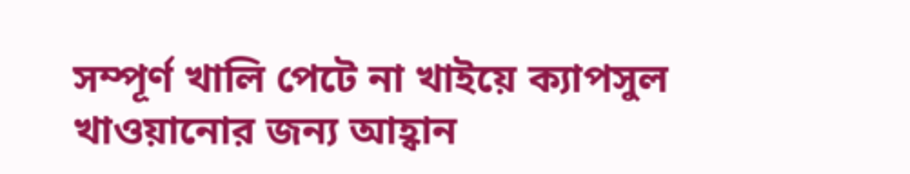সম্পূর্ণ খালি পেটে না খাইয়ে ক্যাপসুল খাওয়ানোর জন্য আহ্বান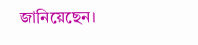জানিয়েছেন।